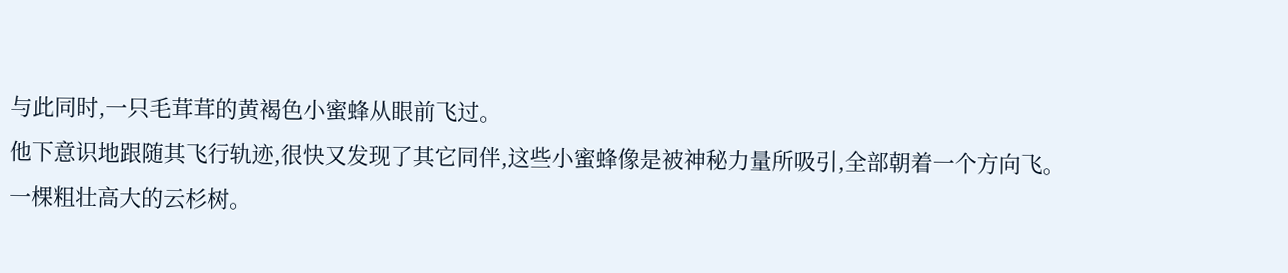与此同时,一只毛茸茸的黄褐色小蜜蜂从眼前飞过。
他下意识地跟随其飞行轨迹,很快又发现了其它同伴,这些小蜜蜂像是被神秘力量所吸引,全部朝着一个方向飞。
一棵粗壮高大的云杉树。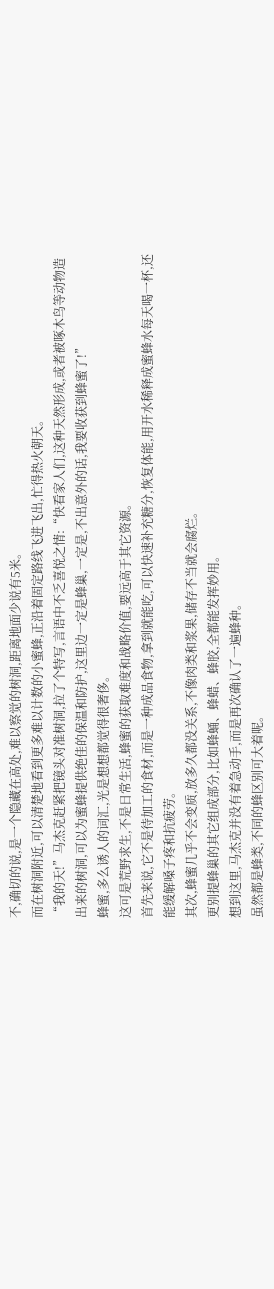不,确切的说,是一个隐藏在高处,难以察觉的树洞,距离地面少说有5米。
而在树洞附近,可以清楚地看到更多难以计数的小蜜蜂,正沿着固定路线飞进飞出,忙得热火朝天。
“我的天!”马杰克赶紧把镜头对准树洞,拉了个特写,言语中不乏喜悦之情:“快看家人们,这种天然形成,或者被啄木鸟等动物造出来的树洞,可以为蜜蜂提供绝佳的保温和防护,这里边一定是蜂巢,一定是,不出意外的话,我要收获到蜂蜜了!”
蜂蜜,多么诱人的词汇,光是想想都觉得很奢侈。
这可是荒野求生,不是日常生活,蜂蜜的获取难度和战略价值,要远高于其它资源。
首先来说,它不是待加工的食材,而是一种成品食物,拿到就能吃,可以快速补充糖分,恢复体能,用开水稀释成蜜蜂水每天喝一杯,还能缓解嗓子疼和抗疲劳。
其次,蜂蜜几乎不会变质,放多久都没关系,不像肉类和浆果,储存不当就会腐烂。
更别提蜂巢的其它组成部分,比如蜂蛹、蜂蜡、蜂胶,全都能发挥妙用。
想到这里,马杰克并没有着急动手,而是再次确认了一遍蜂种。
虽然都是蜂类,不同的蜂区别可大着呢。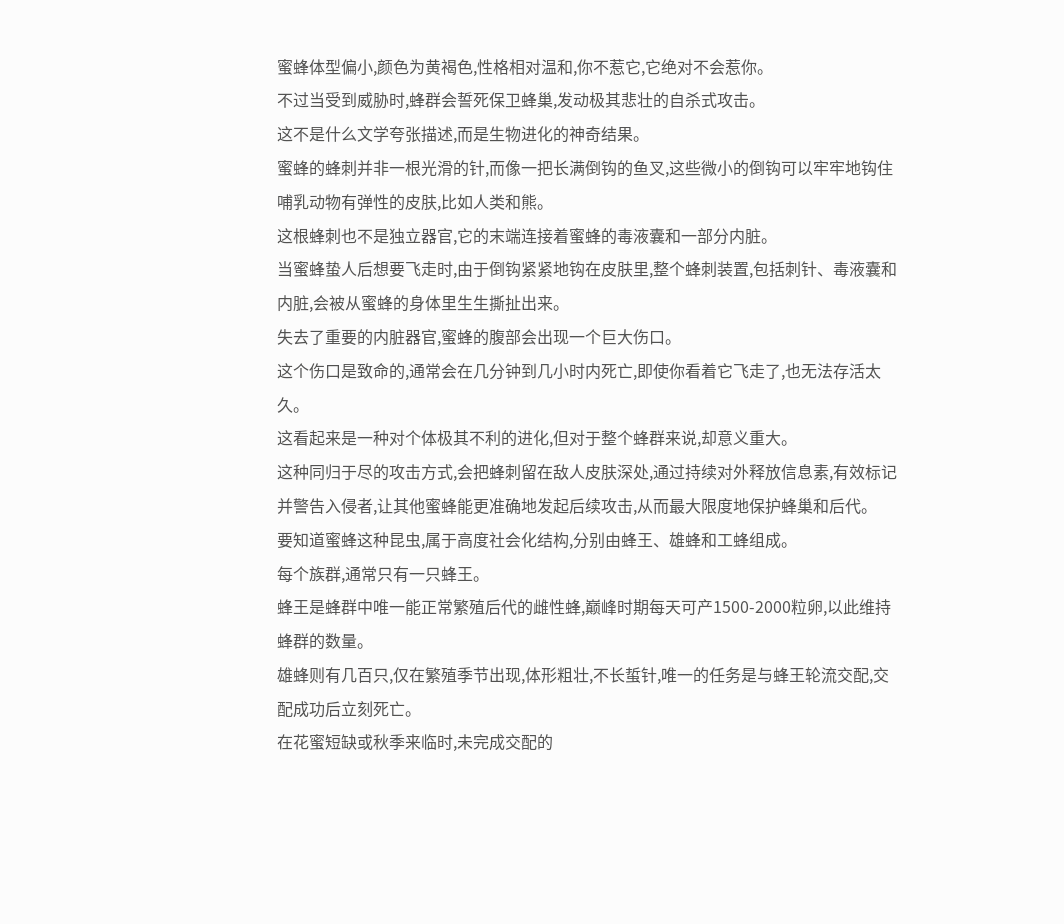蜜蜂体型偏小,颜色为黄褐色,性格相对温和,你不惹它,它绝对不会惹你。
不过当受到威胁时,蜂群会誓死保卫蜂巢,发动极其悲壮的自杀式攻击。
这不是什么文学夸张描述,而是生物进化的神奇结果。
蜜蜂的蜂刺并非一根光滑的针,而像一把长满倒钩的鱼叉,这些微小的倒钩可以牢牢地钩住哺乳动物有弹性的皮肤,比如人类和熊。
这根蜂刺也不是独立器官,它的末端连接着蜜蜂的毒液囊和一部分内脏。
当蜜蜂蛰人后想要飞走时,由于倒钩紧紧地钩在皮肤里,整个蜂刺装置,包括刺针、毒液囊和内脏,会被从蜜蜂的身体里生生撕扯出来。
失去了重要的内脏器官,蜜蜂的腹部会出现一个巨大伤口。
这个伤口是致命的,通常会在几分钟到几小时内死亡,即使你看着它飞走了,也无法存活太久。
这看起来是一种对个体极其不利的进化,但对于整个蜂群来说,却意义重大。
这种同归于尽的攻击方式,会把蜂刺留在敌人皮肤深处,通过持续对外释放信息素,有效标记并警告入侵者,让其他蜜蜂能更准确地发起后续攻击,从而最大限度地保护蜂巢和后代。
要知道蜜蜂这种昆虫,属于高度社会化结构,分别由蜂王、雄蜂和工蜂组成。
每个族群,通常只有一只蜂王。
蜂王是蜂群中唯一能正常繁殖后代的雌性蜂,巅峰时期每天可产1500-2000粒卵,以此维持蜂群的数量。
雄蜂则有几百只,仅在繁殖季节出现,体形粗壮,不长蜇针,唯一的任务是与蜂王轮流交配,交配成功后立刻死亡。
在花蜜短缺或秋季来临时,未完成交配的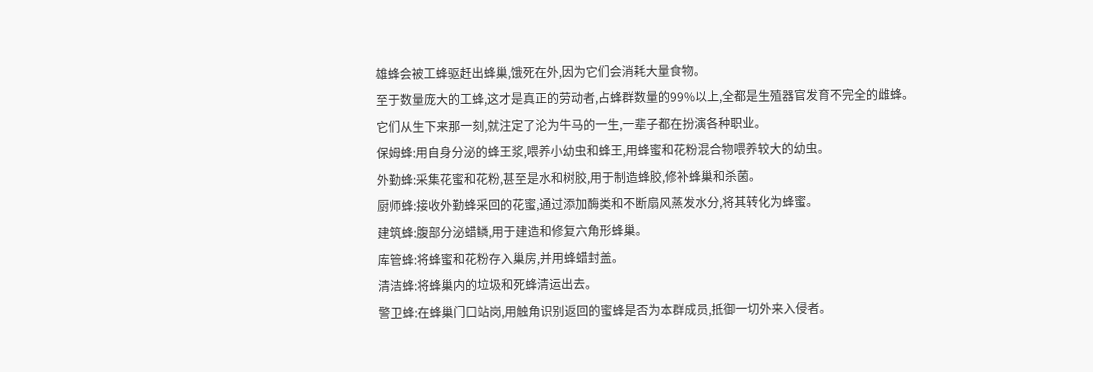雄蜂会被工蜂驱赶出蜂巢,饿死在外,因为它们会消耗大量食物。
至于数量庞大的工蜂,这才是真正的劳动者,占蜂群数量的99%以上,全都是生殖器官发育不完全的雌蜂。
它们从生下来那一刻,就注定了沦为牛马的一生,一辈子都在扮演各种职业。
保姆蜂:用自身分泌的蜂王浆,喂养小幼虫和蜂王,用蜂蜜和花粉混合物喂养较大的幼虫。
外勤蜂:采集花蜜和花粉,甚至是水和树胶,用于制造蜂胶,修补蜂巢和杀菌。
厨师蜂:接收外勤蜂采回的花蜜,通过添加酶类和不断扇风蒸发水分,将其转化为蜂蜜。
建筑蜂:腹部分泌蜡鳞,用于建造和修复六角形蜂巢。
库管蜂:将蜂蜜和花粉存入巢房,并用蜂蜡封盖。
清洁蜂:将蜂巢内的垃圾和死蜂清运出去。
警卫蜂:在蜂巢门口站岗,用触角识别返回的蜜蜂是否为本群成员,抵御一切外来入侵者。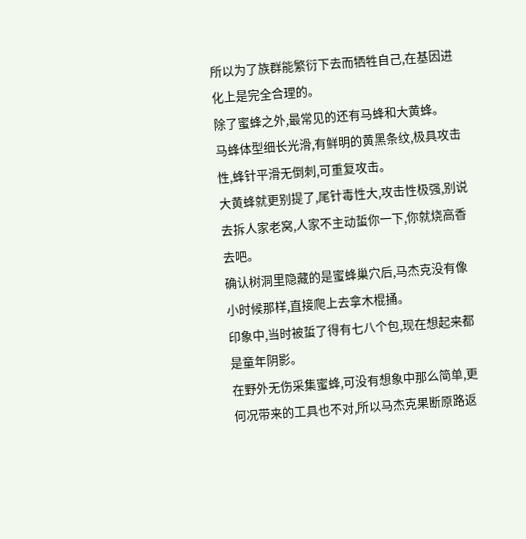所以为了族群能繁衍下去而牺牲自己,在基因进化上是完全合理的。
除了蜜蜂之外,最常见的还有马蜂和大黄蜂。
马蜂体型细长光滑,有鲜明的黄黑条纹,极具攻击性,蜂针平滑无倒刺,可重复攻击。
大黄蜂就更别提了,尾针毒性大,攻击性极强,别说去拆人家老窝,人家不主动蜇你一下,你就烧高香去吧。
确认树洞里隐藏的是蜜蜂巢穴后,马杰克没有像小时候那样,直接爬上去拿木棍捅。
印象中,当时被蜇了得有七八个包,现在想起来都是童年阴影。
在野外无伤采集蜜蜂,可没有想象中那么简单,更何况带来的工具也不对,所以马杰克果断原路返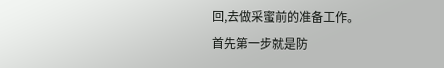回,去做采蜜前的准备工作。
首先第一步就是防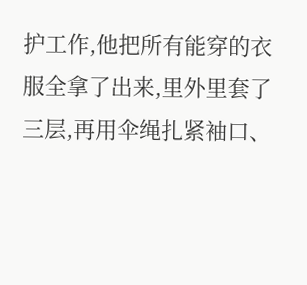护工作,他把所有能穿的衣服全拿了出来,里外里套了三层,再用伞绳扎紧袖口、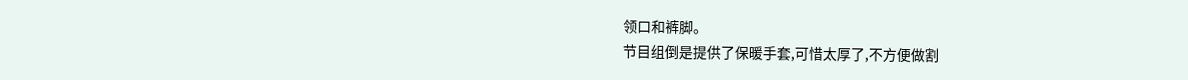领口和裤脚。
节目组倒是提供了保暖手套,可惜太厚了,不方便做割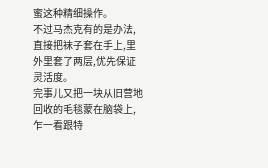蜜这种精细操作。
不过马杰克有的是办法,直接把袜子套在手上,里外里套了两层,优先保证灵活度。
完事儿又把一块从旧营地回收的毛毯蒙在脑袋上,乍一看跟特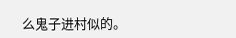么鬼子进村似的。